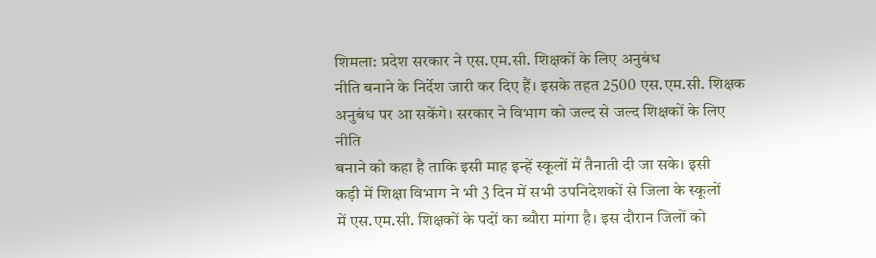शिमला: प्रदेश सरकार ने एस.एम.सी. शिक्षकों के लिए अनुबंध
नीति बनाने के निर्देश जारी कर दिए हैं। इसके तहत 2500 एस.एम.सी. शिक्षक
अनुबंध पर आ सकेंगे। सरकार ने विभाग को जल्द से जल्द शिक्षकों के लिए
नीति
बनाने को कहा है ताकि इसी माह इन्हें स्कूलों में तैनाती दी जा सके। इसी
कड़ी में शिक्षा विभाग ने भी 3 दिन में सभी उपनिदेशकों से जिला के स्कूलों
में एस.एम.सी. शिक्षकों के पदों का ब्यौरा मांगा है। इस दौरान जिलों को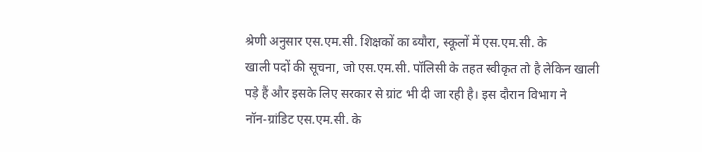श्रेणी अनुसार एस.एम.सी. शिक्षकों का ब्यौरा, स्कूलों में एस.एम.सी. के
खाली पदों की सूचना, जो एस.एम.सी. पॉलिसी के तहत स्वीकृत तो है लेकिन खाली
पड़े हैं और इसके लिए सरकार से ग्रांट भी दी जा रही है। इस दौरान विभाग ने
नॉन-ग्रांडिट एस.एम.सी. के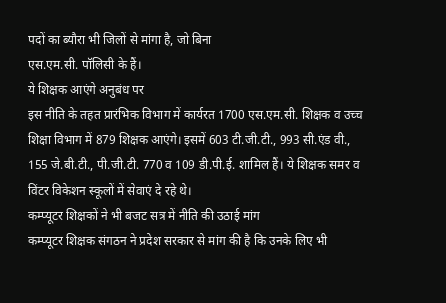पदों का ब्यौरा भी जिलों से मांगा है, जो बिना
एस.एम.सी. पॉलिसी के हैं।
ये शिक्षक आएंगे अनुबंध पर
इस नीति के तहत प्रारंभिक विभाग में कार्यरत 1700 एस.एम.सी. शिक्षक व उच्च
शिक्षा विभाग में 879 शिक्षक आएंगे। इसमें 603 टी.जी.टी., 993 सी.एंड वी.,
155 जे.बी.टी., पी.जी.टी. 770 व 109 डी.पी.ई. शामिल हैं। ये शिक्षक समर व
विंटर विकेशन स्कूलों में सेवाएं दे रहे थे।
कम्प्यूटर शिक्षकों ने भी बजट सत्र में नीति की उठाई मांग
कम्प्यूटर शिक्षक संगठन ने प्रदेश सरकार से मांग की है कि उनके लिए भी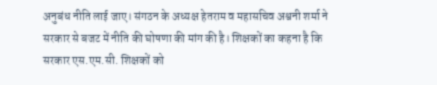अनुबंध नीति लाई जाए। संगठन के अध्यक्ष हेतराम व महासचिव अश्वनी शर्मा ने
सरकार से बजट में नीति की घोषणा की मांग की है। शिक्षकों का कहना है कि
सरकार एस.एम.सी. शिक्षकों को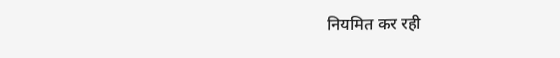नियमित कर रही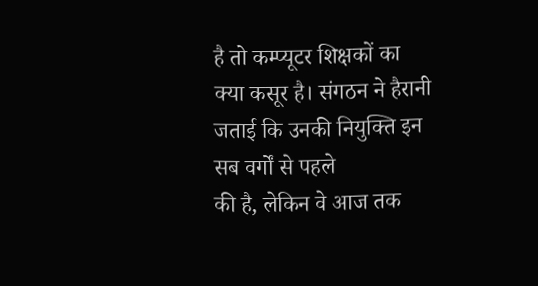है तो कम्प्यूटर शिक्षकों का
क्या कसूर है। संगठन ने हैरानी जताई कि उनकी नियुक्ति इन सब वर्गों से पहले
की है, लेकिन वे आज तक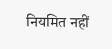नियमित नहीं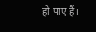हो पाए हैं।